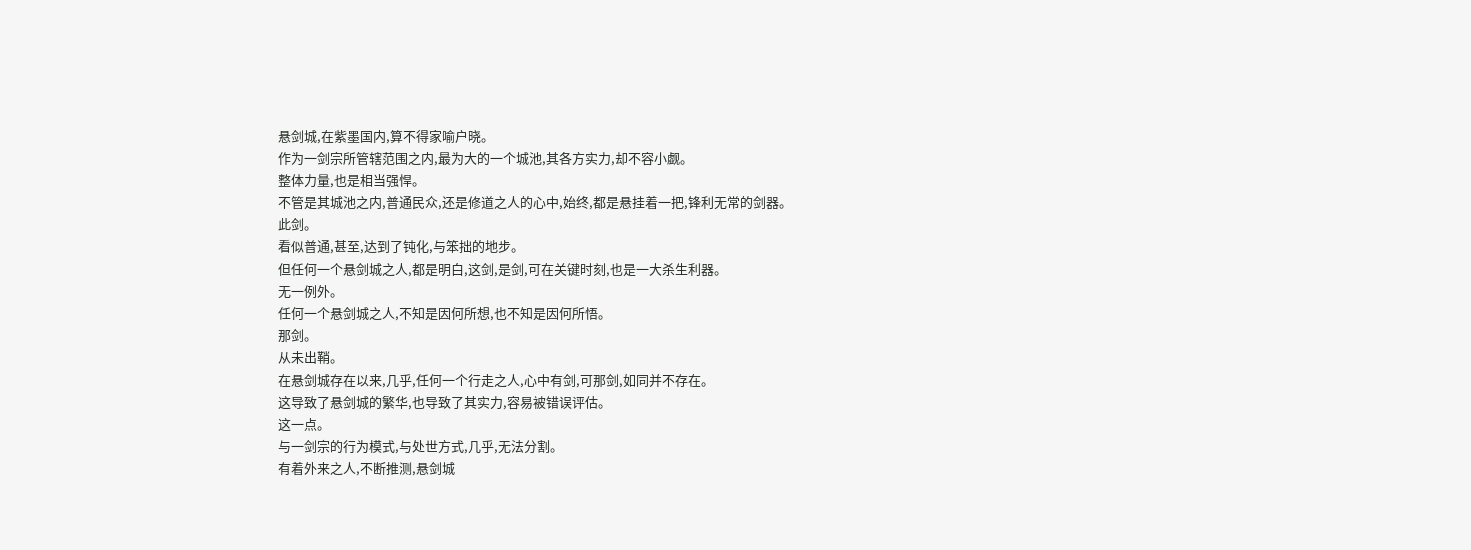悬剑城,在紫墨国内,算不得家喻户晓。
作为一剑宗所管辖范围之内,最为大的一个城池,其各方实力,却不容小觑。
整体力量,也是相当强悍。
不管是其城池之内,普通民众,还是修道之人的心中,始终,都是悬挂着一把,锋利无常的剑器。
此剑。
看似普通,甚至,达到了钝化,与笨拙的地步。
但任何一个悬剑城之人,都是明白,这剑,是剑,可在关键时刻,也是一大杀生利器。
无一例外。
任何一个悬剑城之人,不知是因何所想,也不知是因何所悟。
那剑。
从未出鞘。
在悬剑城存在以来,几乎,任何一个行走之人,心中有剑,可那剑,如同并不存在。
这导致了悬剑城的繁华,也导致了其实力,容易被错误评估。
这一点。
与一剑宗的行为模式,与处世方式,几乎,无法分割。
有着外来之人,不断推测,悬剑城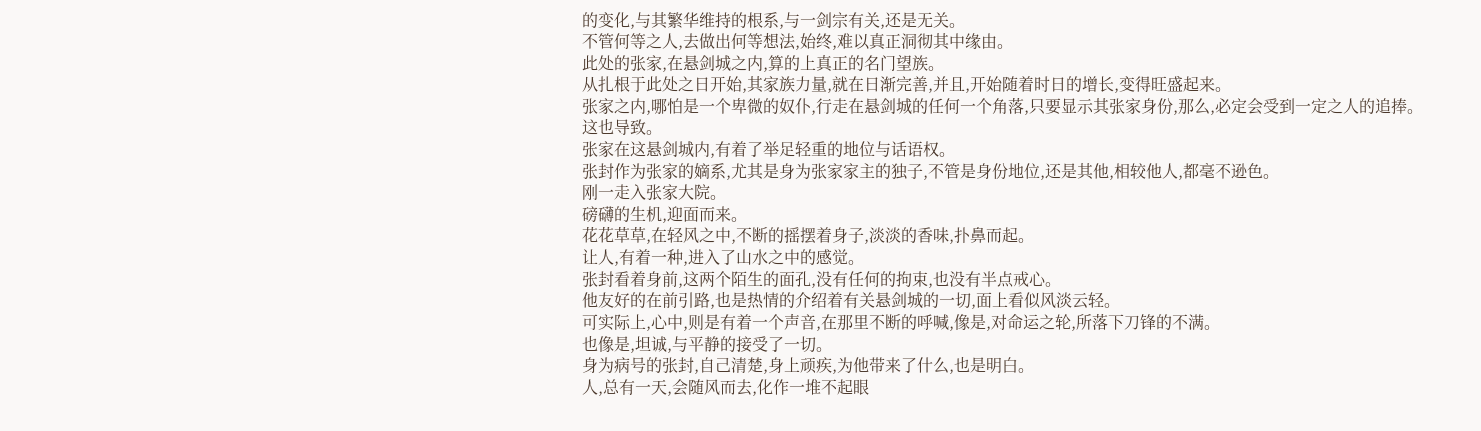的变化,与其繁华维持的根系,与一剑宗有关,还是无关。
不管何等之人,去做出何等想法,始终,难以真正洞彻其中缘由。
此处的张家,在悬剑城之内,算的上真正的名门望族。
从扎根于此处之日开始,其家族力量,就在日渐完善,并且,开始随着时日的增长,变得旺盛起来。
张家之内,哪怕是一个卑微的奴仆,行走在悬剑城的任何一个角落,只要显示其张家身份,那么,必定会受到一定之人的追捧。
这也导致。
张家在这悬剑城内,有着了举足轻重的地位与话语权。
张封作为张家的嫡系,尤其是身为张家家主的独子,不管是身份地位,还是其他,相较他人,都毫不逊色。
刚一走入张家大院。
磅礴的生机,迎面而来。
花花草草,在轻风之中,不断的摇摆着身子,淡淡的香味,扑鼻而起。
让人,有着一种,进入了山水之中的感觉。
张封看着身前,这两个陌生的面孔,没有任何的拘束,也没有半点戒心。
他友好的在前引路,也是热情的介绍着有关悬剑城的一切,面上看似风淡云轻。
可实际上,心中,则是有着一个声音,在那里不断的呼喊,像是,对命运之轮,所落下刀锋的不满。
也像是,坦诚,与平静的接受了一切。
身为病号的张封,自己清楚,身上顽疾,为他带来了什么,也是明白。
人,总有一天,会随风而去,化作一堆不起眼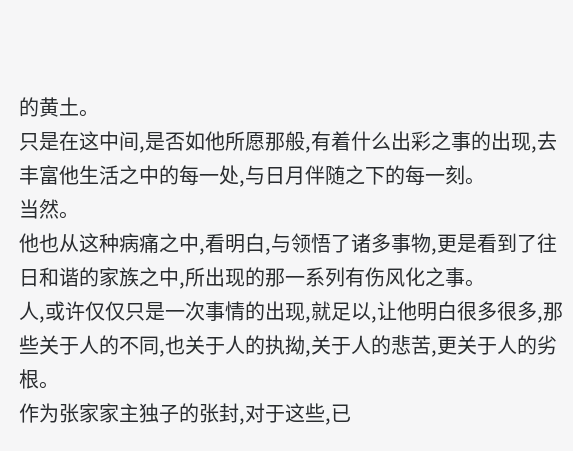的黄土。
只是在这中间,是否如他所愿那般,有着什么出彩之事的出现,去丰富他生活之中的每一处,与日月伴随之下的每一刻。
当然。
他也从这种病痛之中,看明白,与领悟了诸多事物,更是看到了往日和谐的家族之中,所出现的那一系列有伤风化之事。
人,或许仅仅只是一次事情的出现,就足以,让他明白很多很多,那些关于人的不同,也关于人的执拗,关于人的悲苦,更关于人的劣根。
作为张家家主独子的张封,对于这些,已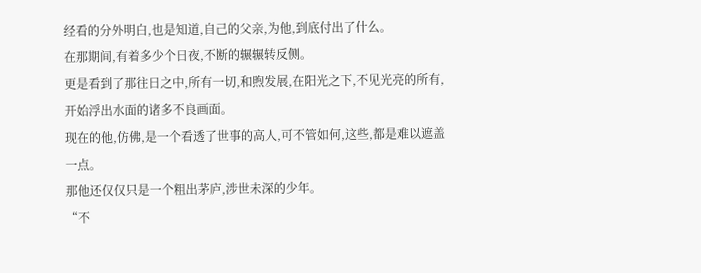经看的分外明白,也是知道,自己的父亲,为他,到底付出了什么。
在那期间,有着多少个日夜,不断的辗辗转反侧。
更是看到了那往日之中,所有一切,和煦发展,在阳光之下,不见光亮的所有,开始浮出水面的诸多不良画面。
现在的他,仿佛,是一个看透了世事的高人,可不管如何,这些,都是难以遮盖一点。
那他还仅仅只是一个粗出茅庐,涉世未深的少年。
“不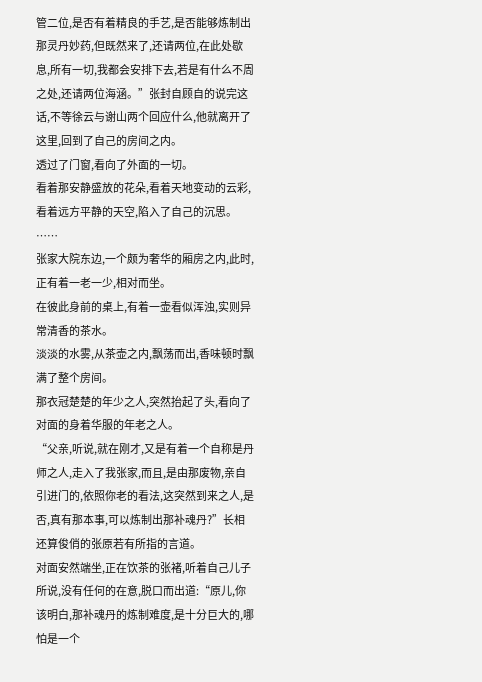管二位,是否有着精良的手艺,是否能够炼制出那灵丹妙药,但既然来了,还请两位,在此处歇息,所有一切,我都会安排下去,若是有什么不周之处,还请两位海涵。”张封自顾自的说完这话,不等徐云与谢山两个回应什么,他就离开了这里,回到了自己的房间之内。
透过了门窗,看向了外面的一切。
看着那安静盛放的花朵,看着天地变动的云彩,看着远方平静的天空,陷入了自己的沉思。
……
张家大院东边,一个颇为奢华的厢房之内,此时,正有着一老一少,相对而坐。
在彼此身前的桌上,有着一壶看似浑浊,实则异常清香的茶水。
淡淡的水雾,从茶壶之内,飘荡而出,香味顿时飘满了整个房间。
那衣冠楚楚的年少之人,突然抬起了头,看向了对面的身着华服的年老之人。
“父亲,听说,就在刚才,又是有着一个自称是丹师之人,走入了我张家,而且,是由那废物,亲自引进门的,依照你老的看法,这突然到来之人,是否,真有那本事,可以炼制出那补魂丹?”长相还算俊俏的张原若有所指的言道。
对面安然端坐,正在饮茶的张褚,听着自己儿子所说,没有任何的在意,脱口而出道:“原儿,你该明白,那补魂丹的炼制难度,是十分巨大的,哪怕是一个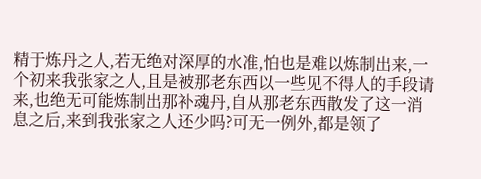精于炼丹之人,若无绝对深厚的水准,怕也是难以炼制出来,一个初来我张家之人,且是被那老东西以一些见不得人的手段请来,也绝无可能炼制出那补魂丹,自从那老东西散发了这一消息之后,来到我张家之人还少吗?可无一例外,都是领了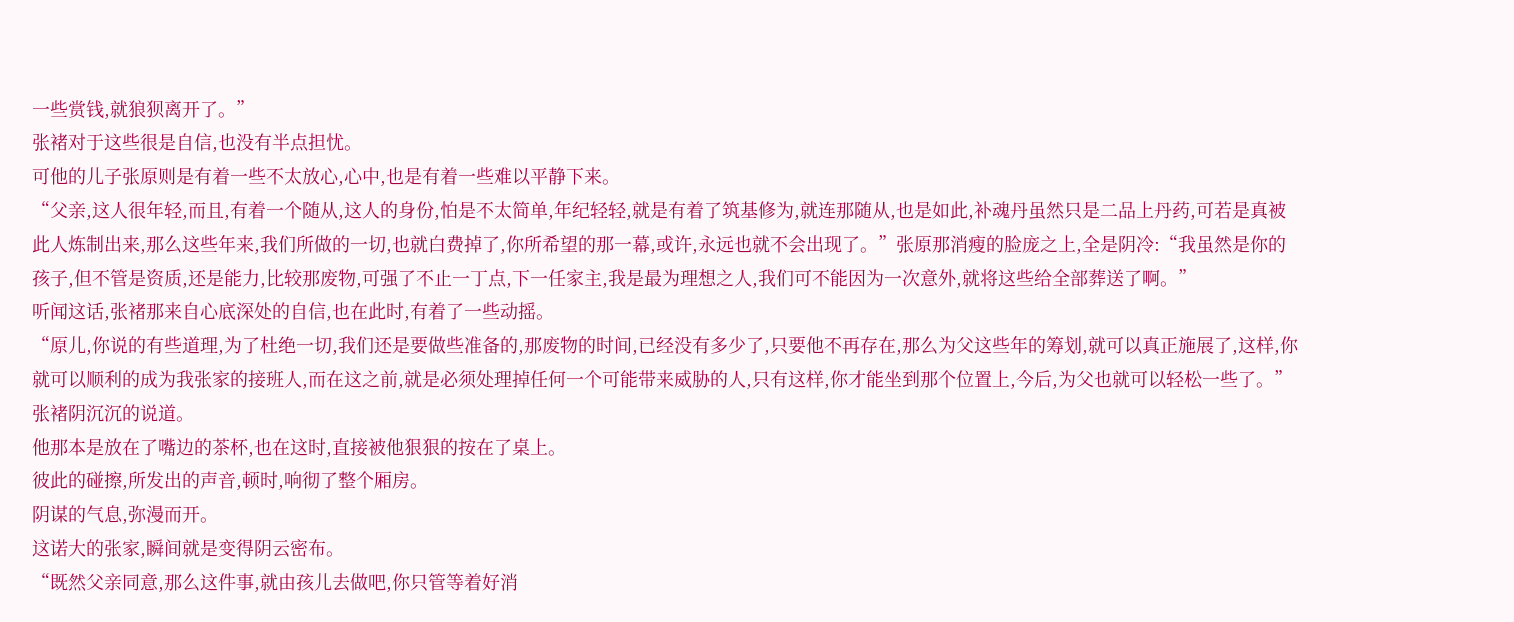一些赏钱,就狼狈离开了。”
张褚对于这些很是自信,也没有半点担忧。
可他的儿子张原则是有着一些不太放心,心中,也是有着一些难以平静下来。
“父亲,这人很年轻,而且,有着一个随从,这人的身份,怕是不太简单,年纪轻轻,就是有着了筑基修为,就连那随从,也是如此,补魂丹虽然只是二品上丹药,可若是真被此人炼制出来,那么这些年来,我们所做的一切,也就白费掉了,你所希望的那一幕,或许,永远也就不会出现了。”张原那消瘦的脸庞之上,全是阴冷:“我虽然是你的孩子,但不管是资质,还是能力,比较那废物,可强了不止一丁点,下一任家主,我是最为理想之人,我们可不能因为一次意外,就将这些给全部葬送了啊。”
听闻这话,张褚那来自心底深处的自信,也在此时,有着了一些动摇。
“原儿,你说的有些道理,为了杜绝一切,我们还是要做些准备的,那废物的时间,已经没有多少了,只要他不再存在,那么为父这些年的筹划,就可以真正施展了,这样,你就可以顺利的成为我张家的接班人,而在这之前,就是必须处理掉任何一个可能带来威胁的人,只有这样,你才能坐到那个位置上,今后,为父也就可以轻松一些了。”张褚阴沉沉的说道。
他那本是放在了嘴边的茶杯,也在这时,直接被他狠狠的按在了桌上。
彼此的碰擦,所发出的声音,顿时,响彻了整个厢房。
阴谋的气息,弥漫而开。
这诺大的张家,瞬间就是变得阴云密布。
“既然父亲同意,那么这件事,就由孩儿去做吧,你只管等着好消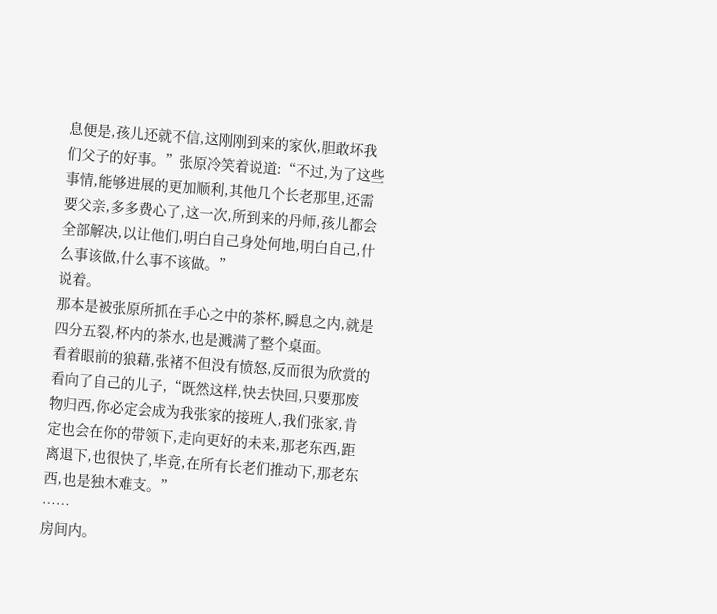息便是,孩儿还就不信,这刚刚到来的家伙,胆敢坏我们父子的好事。”张原冷笑着说道:“不过,为了这些事情,能够进展的更加顺利,其他几个长老那里,还需要父亲,多多费心了,这一次,所到来的丹师,孩儿都会全部解决,以让他们,明白自己身处何地,明白自己,什么事该做,什么事不该做。”
说着。
那本是被张原所抓在手心之中的茶杯,瞬息之内,就是四分五裂,杯内的茶水,也是溅满了整个桌面。
看着眼前的狼藉,张褚不但没有愤怒,反而很为欣赏的看向了自己的儿子,“既然这样,快去快回,只要那废物归西,你必定会成为我张家的接班人,我们张家,肯定也会在你的带领下,走向更好的未来,那老东西,距离退下,也很快了,毕竟,在所有长老们推动下,那老东西,也是独木难支。”
……
房间内。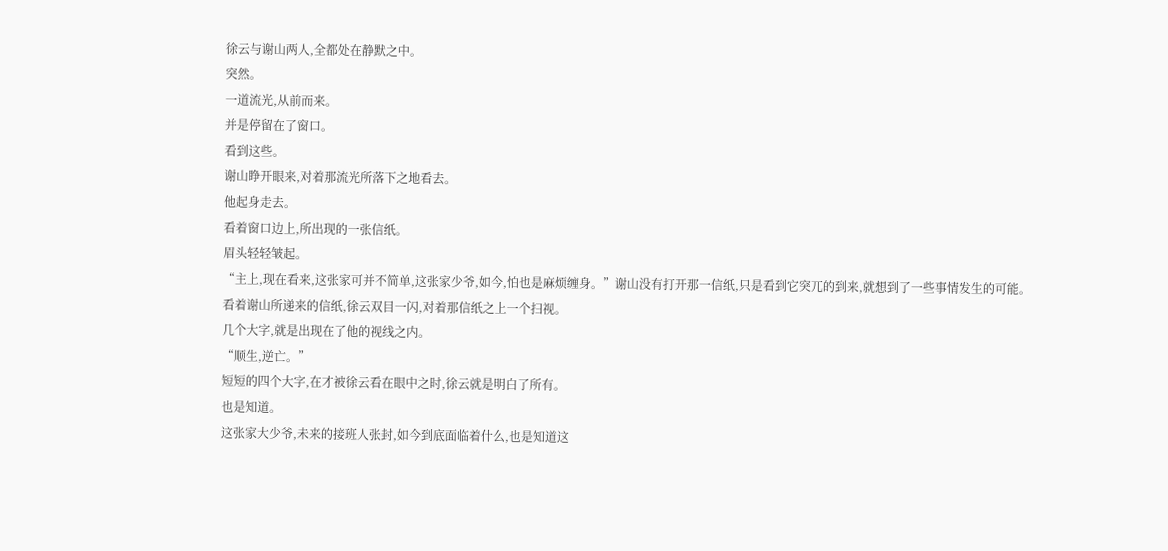徐云与谢山两人,全都处在静默之中。
突然。
一道流光,从前而来。
并是停留在了窗口。
看到这些。
谢山睁开眼来,对着那流光所落下之地看去。
他起身走去。
看着窗口边上,所出现的一张信纸。
眉头轻轻皱起。
“主上,现在看来,这张家可并不简单,这张家少爷,如今,怕也是麻烦缠身。”谢山没有打开那一信纸,只是看到它突兀的到来,就想到了一些事情发生的可能。
看着谢山所递来的信纸,徐云双目一闪,对着那信纸之上一个扫视。
几个大字,就是出现在了他的视线之内。
“顺生,逆亡。”
短短的四个大字,在才被徐云看在眼中之时,徐云就是明白了所有。
也是知道。
这张家大少爷,未来的接班人张封,如今到底面临着什么,也是知道这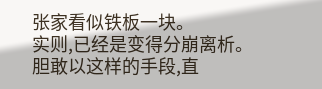张家看似铁板一块。
实则,已经是变得分崩离析。
胆敢以这样的手段,直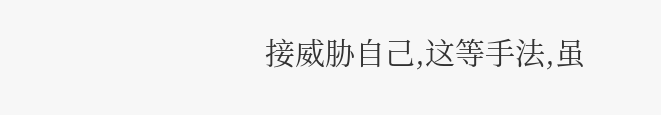接威胁自己,这等手法,虽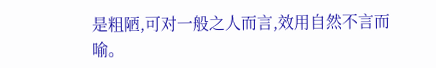是粗陋,可对一般之人而言,效用自然不言而喻。